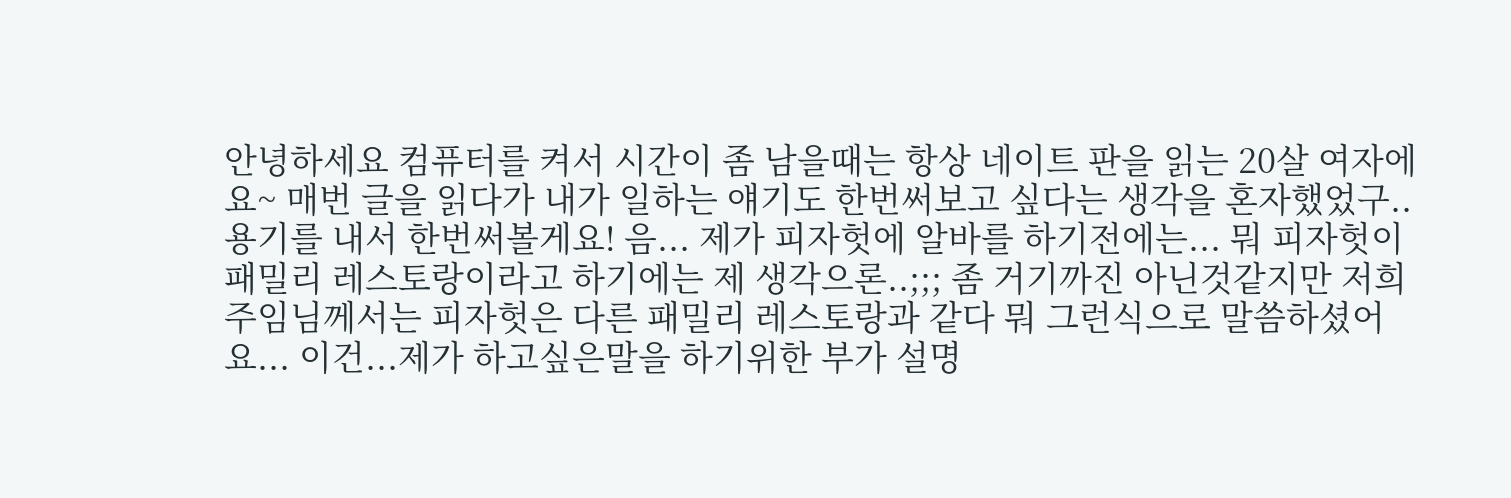안녕하세요 컴퓨터를 켜서 시간이 좀 남을때는 항상 네이트 판을 읽는 20살 여자에요~ 매번 글을 읽다가 내가 일하는 얘기도 한번써보고 싶다는 생각을 혼자했었구.. 용기를 내서 한번써볼게요! 음... 제가 피자헛에 알바를 하기전에는... 뭐 피자헛이 패밀리 레스토랑이라고 하기에는 제 생각으론..;;; 좀 거기까진 아닌것같지만 저희 주임님께서는 피자헛은 다른 패밀리 레스토랑과 같다 뭐 그런식으로 말씀하셨어요... 이건...제가 하고싶은말을 하기위한 부가 설명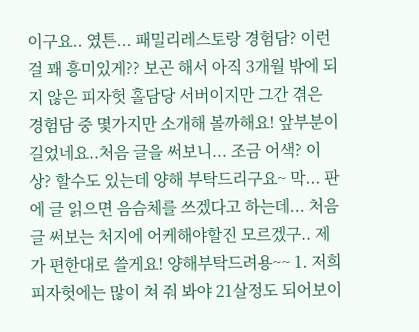이구요.. 였튼... 패밀리레스토랑 경험담? 이런걸 꽤 흥미있게?? 보곤 해서 아직 3개월 밖에 되지 않은 피자헛 홀담당 서버이지만 그간 겪은 경험담 중 몇가지만 소개해 볼까해요! 앞부분이 길었네요..처음 글을 써보니... 조금 어색? 이상? 할수도 있는데 양해 부탁드리구요~ 막... 판에 글 읽으면 음슴체를 쓰겠다고 하는데... 처음 글 써보는 처지에 어케해야할진 모르겠구.. 제가 편한대로 쓸게요! 양해부탁드려용~~ 1. 저희 피자헛에는 많이 쳐 줘 봐야 21살정도 되어보이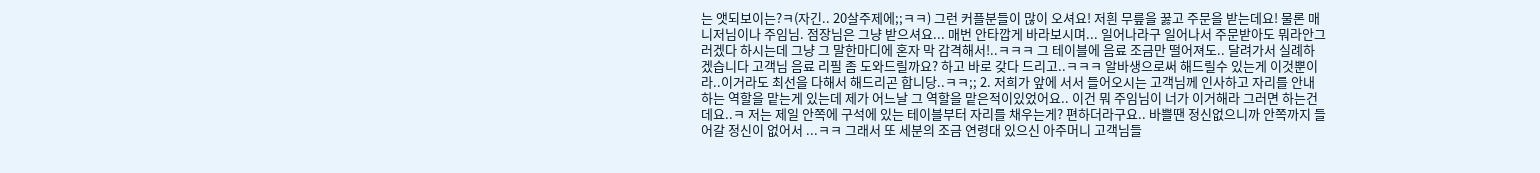는 앳되보이는?ㅋ(자긴.. 20살주제에;;ㅋㅋ) 그런 커플분들이 많이 오셔요! 저흰 무릎을 꿇고 주문을 받는데요! 물론 매니저님이나 주임님. 점장님은 그냥 받으셔요... 매번 안타깝게 바라보시며... 일어나라구 일어나서 주문받아도 뭐라안그러겠다 하시는데 그냥 그 말한마디에 혼자 막 감격해서!..ㅋㅋㅋ 그 테이블에 음료 조금만 떨어져도.. 달려가서 실례하겠습니다 고객님 음료 리필 좀 도와드릴까요? 하고 바로 갖다 드리고..ㅋㅋㅋ 알바생으로써 해드릴수 있는게 이것뿐이라..이거라도 최선을 다해서 해드리곤 합니당..ㅋㅋ;; 2. 저희가 앞에 서서 들어오시는 고객님께 인사하고 자리를 안내하는 역할을 맡는게 있는데 제가 어느날 그 역할을 맡은적이있었어요.. 이건 뭐 주임님이 너가 이거해라 그러면 하는건데요..ㅋ 저는 제일 안쪽에 구석에 있는 테이블부터 자리를 채우는게? 편하더라구요.. 바쁠땐 정신없으니까 안쪽까지 들어갈 정신이 없어서 ...ㅋㅋ 그래서 또 세분의 조금 연령대 있으신 아주머니 고객님들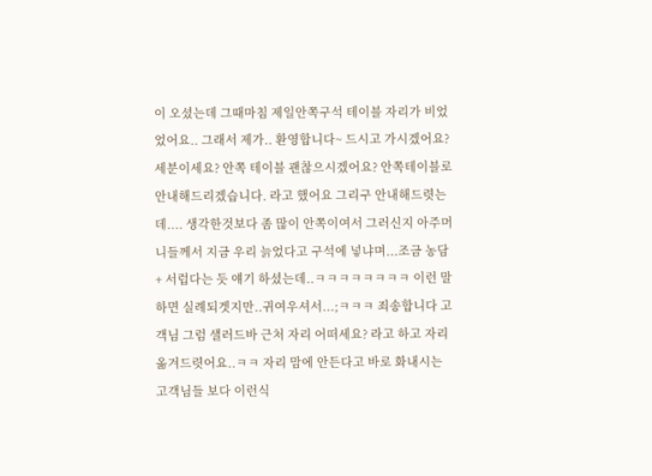이 오셨는데 그때마침 제일안쪽구석 테이블 자리가 비었었어요.. 그래서 제가.. 환영합니다~ 드시고 가시겠어요? 세분이세요? 안쪽 테이블 괜찮으시겠어요? 안쪽테이블로 안내해드리겠습니다. 라고 했어요 그리구 안내해드렷는데.... 생각한것보다 좀 많이 안쪽이여서 그러신지 아주머니들께서 지금 우리 늙었다고 구석에 넣냐며...조금 농담 + 서럽다는 듯 얘기 하셨는데..ㅋㅋㅋㅋㅋㅋㅋㅋ 이런 말하면 실례되겟지만..귀여우셔서...;ㅋㅋㅋ 죄송합니다 고객님 그럼 샐러드바 근처 자리 어떠세요? 라고 하고 자리옮겨드렷어요..ㅋㅋ 자리 맘에 안든다고 바로 화내시는 고객님들 보다 이런식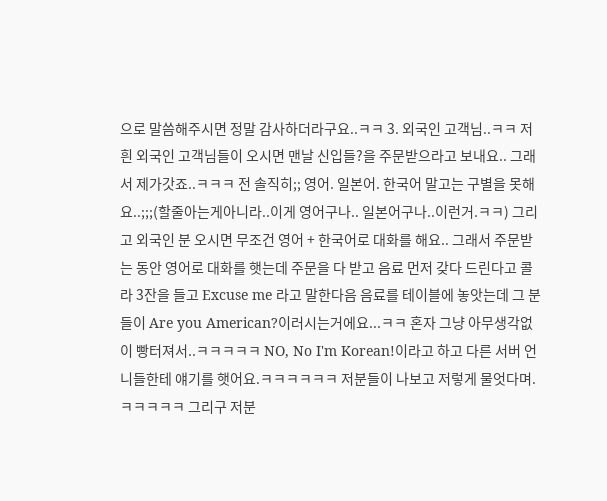으로 말씀해주시면 정말 감사하더라구요..ㅋㅋ 3. 외국인 고객님..ㅋㅋ 저흰 외국인 고객님들이 오시면 맨날 신입들?을 주문받으라고 보내요.. 그래서 제가갓죠..ㅋㅋㅋ 전 솔직히;; 영어. 일본어. 한국어 말고는 구별을 못해요..;;;(할줄아는게아니라..이게 영어구나.. 일본어구나..이런거.ㅋㅋ) 그리고 외국인 분 오시면 무조건 영어 + 한국어로 대화를 해요.. 그래서 주문받는 동안 영어로 대화를 햇는데 주문을 다 받고 음료 먼저 갖다 드린다고 콜라 3잔을 들고 Excuse me 라고 말한다음 음료를 테이블에 놓앗는데 그 분들이 Are you American?이러시는거에요...ㅋㅋ 혼자 그냥 아무생각없이 빵터져서..ㅋㅋㅋㅋㅋ NO, No I'm Korean!이라고 하고 다른 서버 언니들한테 얘기를 햇어요.ㅋㅋㅋㅋㅋㅋ 저분들이 나보고 저렇게 물엇다며.ㅋㅋㅋㅋㅋ 그리구 저분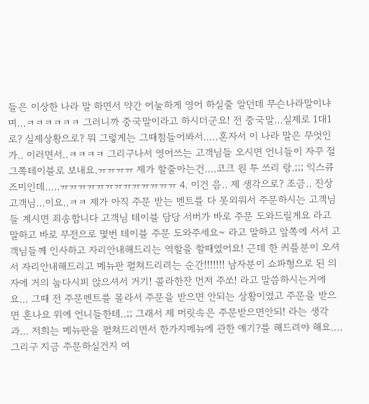들은 이상한 나라 말 하면서 약간 어눌하게 영어 하실줄 알던데 무슨나라말이냐며...ㅋㅋㅋㅋㅋㅋ 그러니까 중국말이라고 하시더군요! 전 중국말...실제로 1대1로? 실제상황으로? 뭐 그렇게는 그때첨들어봐서.....혼자서 이 나라 말은 무엇인가.. 이러면서..ㅋㅋㅋㅋ 그리구나서 영어쓰는 고객님들 오시면 언니들이 자꾸 절 그쪽테이블로 보내요.ㅠㅠㅠㅠ 제가 할줄아는건....코크 원 투 쓰리 랑.;;; 익스큐즈미인데.....ㅠㅠㅠㅠㅠㅠㅠㅠㅠㅠㅠㅠㅠ 4. 이건 음.. 제 생각으로? 조금.. 진상 고객님...이요..ㅋㅋ 제가 아직 주문 받는 멘트를 다 못외워서 주문하시는 고객님들 계시면 죄송합니다 고객님 테이블 담당 서버가 바로 주문 도와드릴게요 라고 말하고 바로 무전으로 몇번 테이블 주문 도와주세요~ 라고 말하고 앞쪽에 서서 고객님들께 인사하고 자리안내해드리는 역할을 할때였어요! 근데 한 커플분이 오셔서 자리안내해드리고 메뉴판 펼쳐드리려는 순간!!!!!!! 남자분이 쇼파형으로 된 의자에 거의 눕다시피 앉으셔서 거기! 콜라한잔 먼저 주쏘! 라고 말씀하시는거에요... 그때 전 주문멘트를 몰라서 주문을 받으면 안되는 상황이였고 주문을 받으면 혼나요 위에 언니들한테..;; 그래서 제 머릿속은 주문받으면안되! 라는 생각과... 저희는 메뉴판을 펼쳐드리면서 한가지메뉴에 관한 얘기?를 해드려야 해요.... 그리구 지금 주문하실건지 여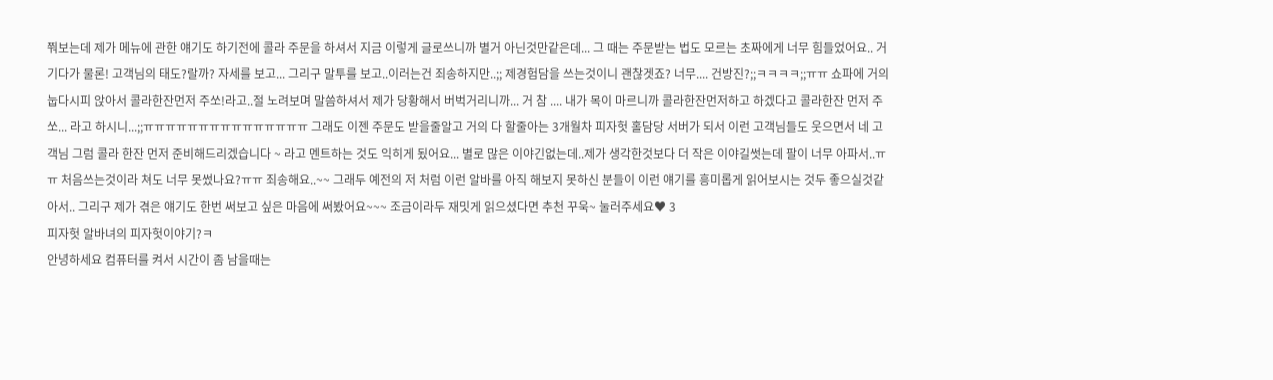쭤보는데 제가 메뉴에 관한 얘기도 하기전에 콜라 주문을 하셔서 지금 이렇게 글로쓰니까 별거 아닌것만같은데... 그 때는 주문받는 법도 모르는 초짜에게 너무 힘들었어요.. 거기다가 물론! 고객님의 태도?랄까? 자세를 보고... 그리구 말투를 보고..이러는건 죄송하지만..;; 제경험담을 쓰는것이니 괜찮겟죠? 너무.... 건방진?;;ㅋㅋㅋㅋ;;ㅠㅠ 쇼파에 거의 눕다시피 앉아서 콜라한잔먼저 주쏘!라고..절 노려보며 말씀하셔서 제가 당황해서 버벅거리니까... 거 참 .... 내가 목이 마르니까 콜라한잔먼저하고 하겠다고 콜라한잔 먼저 주쏘... 라고 하시니...;;ㅠㅠㅠㅠㅠㅠㅠㅠㅠㅠㅠㅠㅠㅠㅠ 그래도 이젠 주문도 받을줄알고 거의 다 할줄아는 3개월차 피자헛 홀담당 서버가 되서 이런 고객님들도 웃으면서 네 고객님 그럼 콜라 한잔 먼저 준비해드리겠습니다 ~ 라고 멘트하는 것도 익히게 됬어요... 별로 많은 이야긴없는데..제가 생각한것보다 더 작은 이야길썻는데 팔이 너무 아파서..ㅠㅠ 처음쓰는것이라 쳐도 너무 못썼나요?ㅠㅠ 죄송해요..~~ 그래두 예전의 저 처럼 이런 알바를 아직 해보지 못하신 분들이 이런 얘기를 흥미롭게 읽어보시는 것두 좋으실것같아서.. 그리구 제가 겪은 얘기도 한번 써보고 싶은 마음에 써봤어요~~~ 조금이라두 재밋게 읽으셨다면 추천 꾸욱~ 눌러주세요♥ 3
피자헛 알바녀의 피자헛이야기?ㅋ
안녕하세요 컴퓨터를 켜서 시간이 좀 남을때는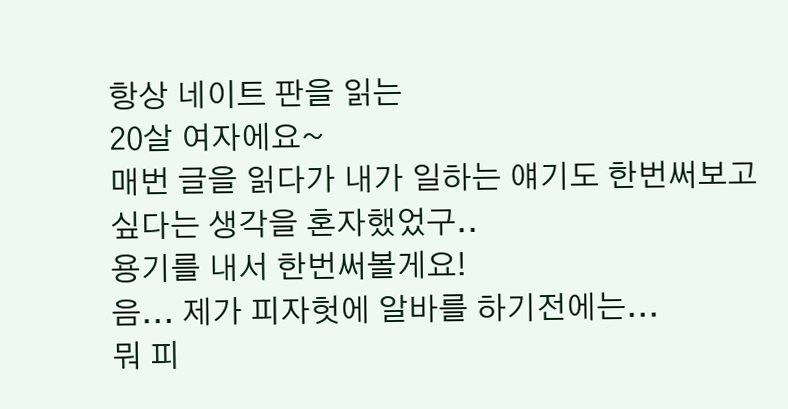항상 네이트 판을 읽는
20살 여자에요~
매번 글을 읽다가 내가 일하는 얘기도 한번써보고 싶다는 생각을 혼자했었구..
용기를 내서 한번써볼게요!
음... 제가 피자헛에 알바를 하기전에는...
뭐 피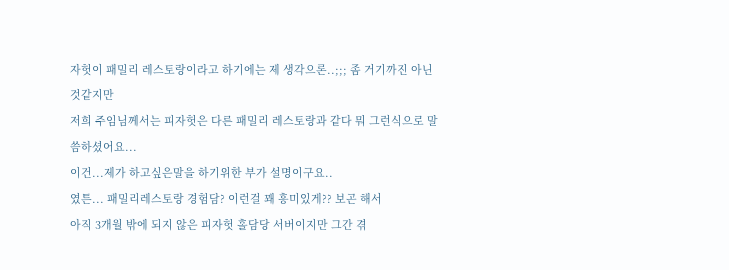자헛이 패밀리 레스토랑이라고 하기에는 제 생각으론..;;; 좀 거기까진 아닌것같지만
저희 주임님께서는 피자헛은 다른 패밀리 레스토랑과 같다 뭐 그런식으로 말씀하셨어요...
이건...제가 하고싶은말을 하기위한 부가 설명이구요..
였튼... 패밀리레스토랑 경험담? 이런걸 꽤 흥미있게?? 보곤 해서
아직 3개월 밖에 되지 않은 피자헛 홀담당 서버이지만 그간 겪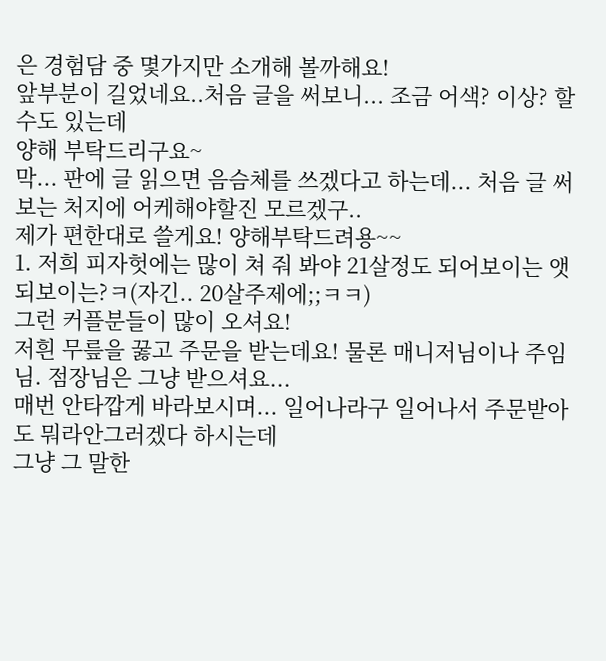은 경험담 중 몇가지만 소개해 볼까해요!
앞부분이 길었네요..처음 글을 써보니... 조금 어색? 이상? 할수도 있는데
양해 부탁드리구요~
막... 판에 글 읽으면 음슴체를 쓰겠다고 하는데... 처음 글 써보는 처지에 어케해야할진 모르겠구..
제가 편한대로 쓸게요! 양해부탁드려용~~
1. 저희 피자헛에는 많이 쳐 줘 봐야 21살정도 되어보이는 앳되보이는?ㅋ(자긴.. 20살주제에;;ㅋㅋ)
그런 커플분들이 많이 오셔요!
저흰 무릎을 꿇고 주문을 받는데요! 물론 매니저님이나 주임님. 점장님은 그냥 받으셔요...
매번 안타깝게 바라보시며... 일어나라구 일어나서 주문받아도 뭐라안그러겠다 하시는데
그냥 그 말한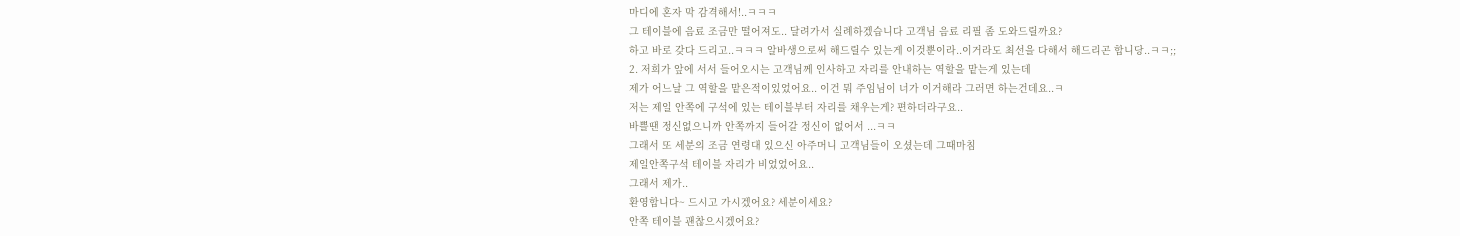마디에 혼자 막 감격해서!..ㅋㅋㅋ
그 테이블에 음료 조금만 떨어져도.. 달려가서 실례하겠습니다 고객님 음료 리필 좀 도와드릴까요?
하고 바로 갖다 드리고..ㅋㅋㅋ 알바생으로써 해드릴수 있는게 이것뿐이라..이거라도 최선을 다해서 해드리곤 합니당..ㅋㅋ;;
2. 저희가 앞에 서서 들어오시는 고객님께 인사하고 자리를 안내하는 역할을 맡는게 있는데
제가 어느날 그 역할을 맡은적이있었어요.. 이건 뭐 주임님이 너가 이거해라 그러면 하는건데요..ㅋ
저는 제일 안쪽에 구석에 있는 테이블부터 자리를 채우는게? 편하더라구요..
바쁠땐 정신없으니까 안쪽까지 들어갈 정신이 없어서 ...ㅋㅋ
그래서 또 세분의 조금 연령대 있으신 아주머니 고객님들이 오셨는데 그때마침
제일안쪽구석 테이블 자리가 비었었어요..
그래서 제가..
환영합니다~ 드시고 가시겠어요? 세분이세요?
안쪽 테이블 괜찮으시겠어요?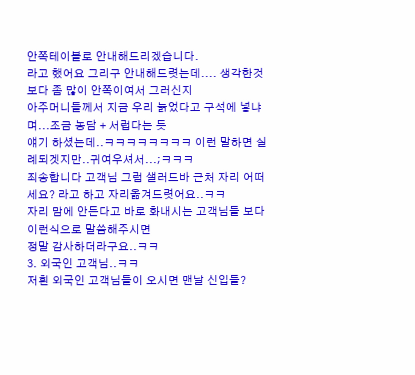안쪽테이블로 안내해드리겠습니다.
라고 했어요 그리구 안내해드렷는데.... 생각한것보다 좀 많이 안쪽이여서 그러신지
아주머니들께서 지금 우리 늙었다고 구석에 넣냐며...조금 농담 + 서럽다는 듯
얘기 하셨는데..ㅋㅋㅋㅋㅋㅋㅋㅋ 이런 말하면 실례되겟지만..귀여우셔서...;ㅋㅋㅋ
죄송합니다 고객님 그럼 샐러드바 근처 자리 어떠세요? 라고 하고 자리옮겨드렷어요..ㅋㅋ
자리 맘에 안든다고 바로 화내시는 고객님들 보다 이런식으로 말씀해주시면
정말 감사하더라구요..ㅋㅋ
3. 외국인 고객님..ㅋㅋ
저흰 외국인 고객님들이 오시면 맨날 신입들?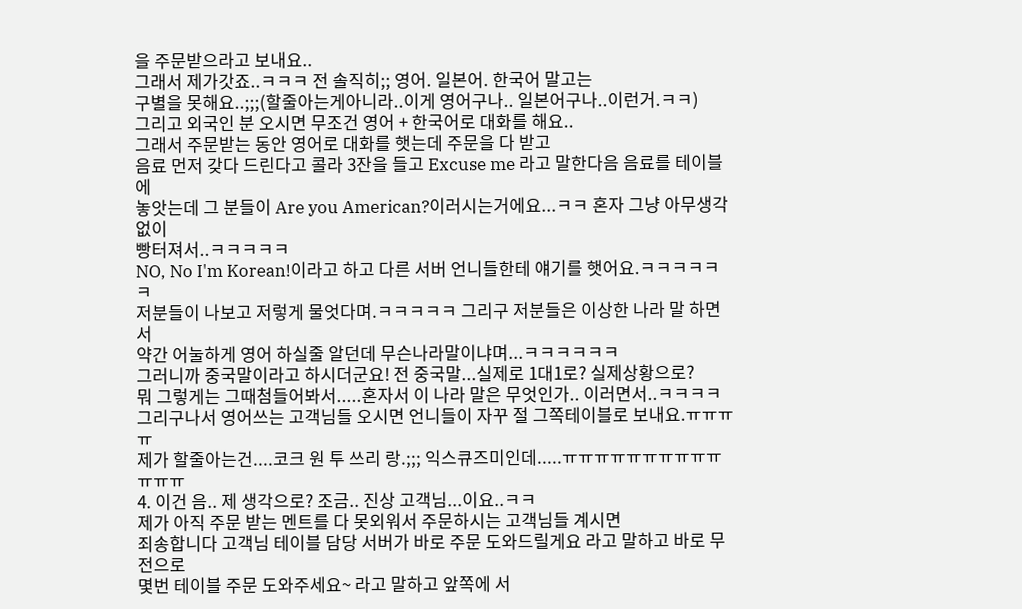을 주문받으라고 보내요..
그래서 제가갓죠..ㅋㅋㅋ 전 솔직히;; 영어. 일본어. 한국어 말고는
구별을 못해요..;;;(할줄아는게아니라..이게 영어구나.. 일본어구나..이런거.ㅋㅋ)
그리고 외국인 분 오시면 무조건 영어 + 한국어로 대화를 해요..
그래서 주문받는 동안 영어로 대화를 햇는데 주문을 다 받고
음료 먼저 갖다 드린다고 콜라 3잔을 들고 Excuse me 라고 말한다음 음료를 테이블에
놓앗는데 그 분들이 Are you American?이러시는거에요...ㅋㅋ 혼자 그냥 아무생각없이
빵터져서..ㅋㅋㅋㅋㅋ
NO, No I'm Korean!이라고 하고 다른 서버 언니들한테 얘기를 햇어요.ㅋㅋㅋㅋㅋㅋ
저분들이 나보고 저렇게 물엇다며.ㅋㅋㅋㅋㅋ 그리구 저분들은 이상한 나라 말 하면서
약간 어눌하게 영어 하실줄 알던데 무슨나라말이냐며...ㅋㅋㅋㅋㅋㅋ
그러니까 중국말이라고 하시더군요! 전 중국말...실제로 1대1로? 실제상황으로?
뭐 그렇게는 그때첨들어봐서.....혼자서 이 나라 말은 무엇인가.. 이러면서..ㅋㅋㅋㅋ
그리구나서 영어쓰는 고객님들 오시면 언니들이 자꾸 절 그쪽테이블로 보내요.ㅠㅠㅠㅠ
제가 할줄아는건....코크 원 투 쓰리 랑.;;; 익스큐즈미인데.....ㅠㅠㅠㅠㅠㅠㅠㅠㅠㅠㅠㅠㅠ
4. 이건 음.. 제 생각으로? 조금.. 진상 고객님...이요..ㅋㅋ
제가 아직 주문 받는 멘트를 다 못외워서 주문하시는 고객님들 계시면
죄송합니다 고객님 테이블 담당 서버가 바로 주문 도와드릴게요 라고 말하고 바로 무전으로
몇번 테이블 주문 도와주세요~ 라고 말하고 앞쪽에 서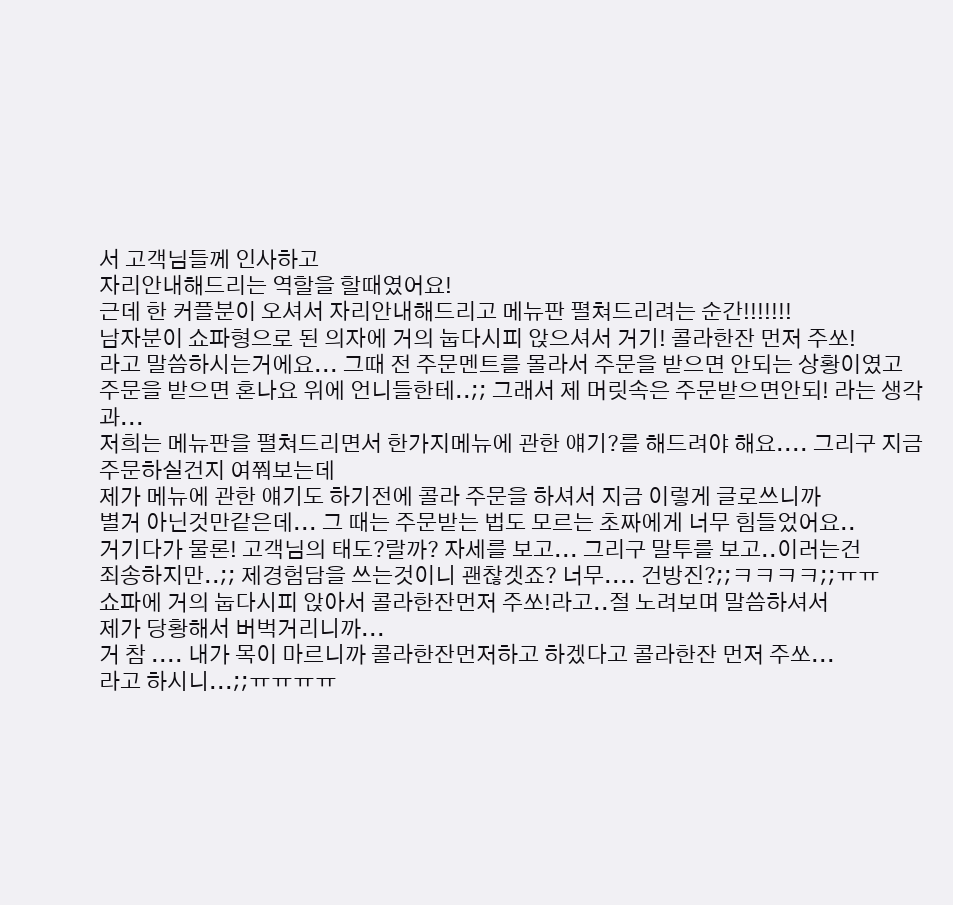서 고객님들께 인사하고
자리안내해드리는 역할을 할때였어요!
근데 한 커플분이 오셔서 자리안내해드리고 메뉴판 펼쳐드리려는 순간!!!!!!!
남자분이 쇼파형으로 된 의자에 거의 눕다시피 앉으셔서 거기! 콜라한잔 먼저 주쏘!
라고 말씀하시는거에요... 그때 전 주문멘트를 몰라서 주문을 받으면 안되는 상황이였고
주문을 받으면 혼나요 위에 언니들한테..;; 그래서 제 머릿속은 주문받으면안되! 라는 생각과...
저희는 메뉴판을 펼쳐드리면서 한가지메뉴에 관한 얘기?를 해드려야 해요.... 그리구 지금 주문하실건지 여쭤보는데
제가 메뉴에 관한 얘기도 하기전에 콜라 주문을 하셔서 지금 이렇게 글로쓰니까
별거 아닌것만같은데... 그 때는 주문받는 법도 모르는 초짜에게 너무 힘들었어요..
거기다가 물론! 고객님의 태도?랄까? 자세를 보고... 그리구 말투를 보고..이러는건
죄송하지만..;; 제경험담을 쓰는것이니 괜찮겟죠? 너무.... 건방진?;;ㅋㅋㅋㅋ;;ㅠㅠ
쇼파에 거의 눕다시피 앉아서 콜라한잔먼저 주쏘!라고..절 노려보며 말씀하셔서
제가 당황해서 버벅거리니까...
거 참 .... 내가 목이 마르니까 콜라한잔먼저하고 하겠다고 콜라한잔 먼저 주쏘...
라고 하시니...;;ㅠㅠㅠㅠ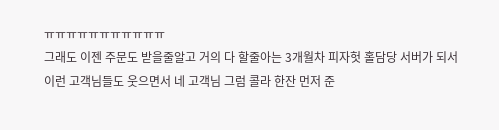ㅠㅠㅠㅠㅠㅠㅠㅠㅠㅠㅠ
그래도 이젠 주문도 받을줄알고 거의 다 할줄아는 3개월차 피자헛 홀담당 서버가 되서
이런 고객님들도 웃으면서 네 고객님 그럼 콜라 한잔 먼저 준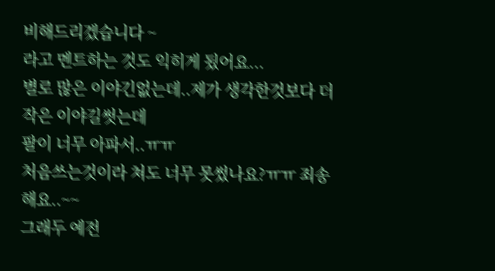비해드리겠습니다 ~
라고 멘트하는 것도 익히게 됬어요...
별로 많은 이야긴없는데..제가 생각한것보다 더 작은 이야길썻는데
팔이 너무 아파서..ㅠㅠ
처음쓰는것이라 쳐도 너무 못썼나요?ㅠㅠ 죄송해요..~~
그래두 예전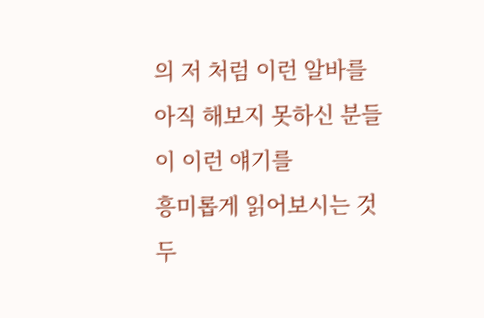의 저 처럼 이런 알바를 아직 해보지 못하신 분들이 이런 얘기를
흥미롭게 읽어보시는 것두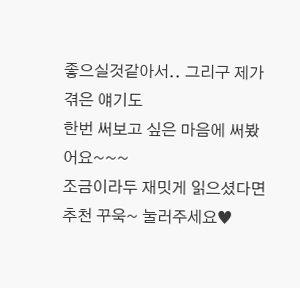좋으실것같아서.. 그리구 제가 겪은 얘기도
한번 써보고 싶은 마음에 써봤어요~~~
조금이라두 재밋게 읽으셨다면 추천 꾸욱~ 눌러주세요♥